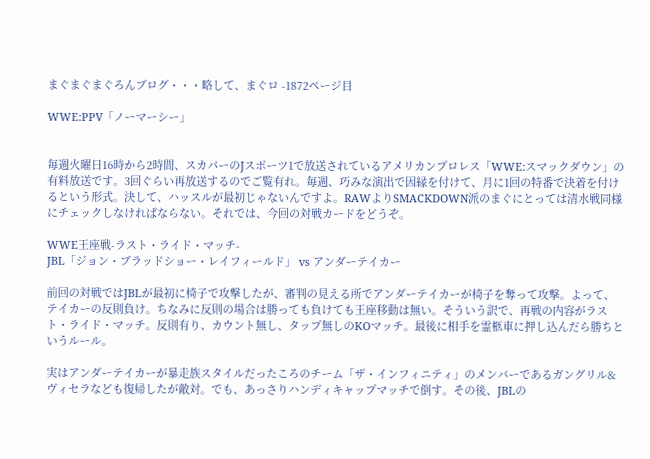まぐまぐまぐろんブログ・・・略して、まぐロ -1872ページ目

WWE:PPV「ノーマーシー」


毎週火曜日16時から2時間、スカパーのJスポーツ1で放送されているアメリカンプロレス「WWE:スマックダウン」の有料放送です。3回ぐらい再放送するのでご覧有れ。毎週、巧みな演出で因縁を付けて、月に1回の特番で決着を付けるという形式。決して、ハッスルが最初じゃないんですよ。RAWよりSMACKDOWN派のまぐにとっては清水戦同様にチェックしなければならない。それでは、今回の対戦カードをどうぞ。

WWE王座戦-ラスト・ライド・マッチ-
JBL「ジョン・ブラッドショー・レイフィールド」 vs アンダーテイカー

前回の対戦ではJBLが最初に椅子で攻撃したが、審判の見える所でアンダーテイカーが椅子を奪って攻撃。よって、テイカーの反則負け。ちなみに反則の場合は勝っても負けても王座移動は無い。そういう訳で、再戦の内容がラスト・ライド・マッチ。反則有り、カウント無し、タップ無しのKOマッチ。最後に相手を霊柩車に押し込んだら勝ちというルール。

実はアンダーテイカーが暴走族スタイルだったころのチーム「ザ・インフィニティ」のメンバーであるガングリル&ヴィセラなども復帰したが敵対。でも、あっさりハンディキャップマッチで倒す。その後、JBLの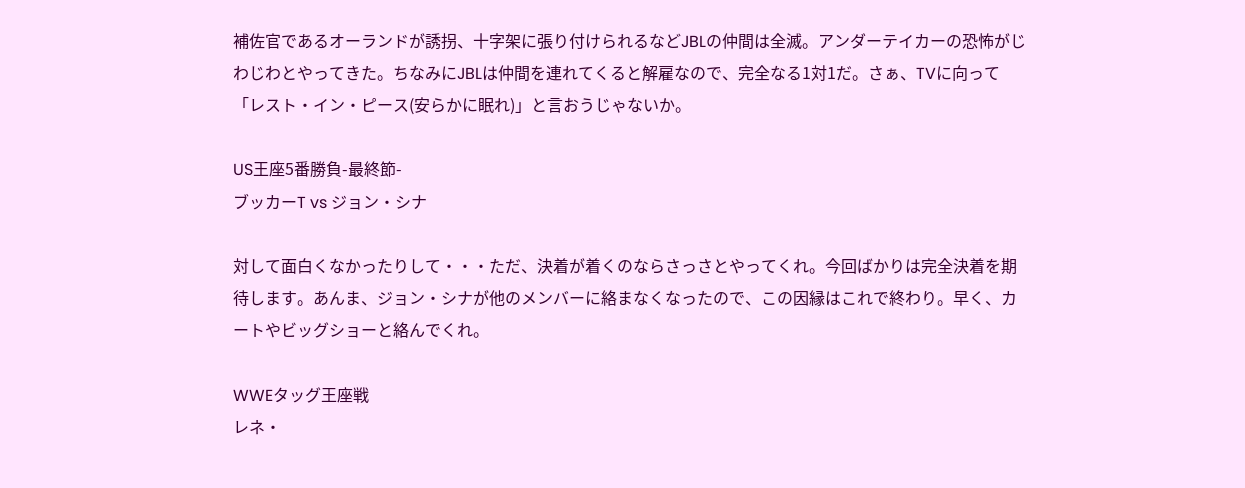補佐官であるオーランドが誘拐、十字架に張り付けられるなどJBLの仲間は全滅。アンダーテイカーの恐怖がじわじわとやってきた。ちなみにJBLは仲間を連れてくると解雇なので、完全なる1対1だ。さぁ、TVに向って「レスト・イン・ピース(安らかに眠れ)」と言おうじゃないか。

US王座5番勝負-最終節-
ブッカーT vs ジョン・シナ

対して面白くなかったりして・・・ただ、決着が着くのならさっさとやってくれ。今回ばかりは完全決着を期待します。あんま、ジョン・シナが他のメンバーに絡まなくなったので、この因縁はこれで終わり。早く、カートやビッグショーと絡んでくれ。

WWEタッグ王座戦
レネ・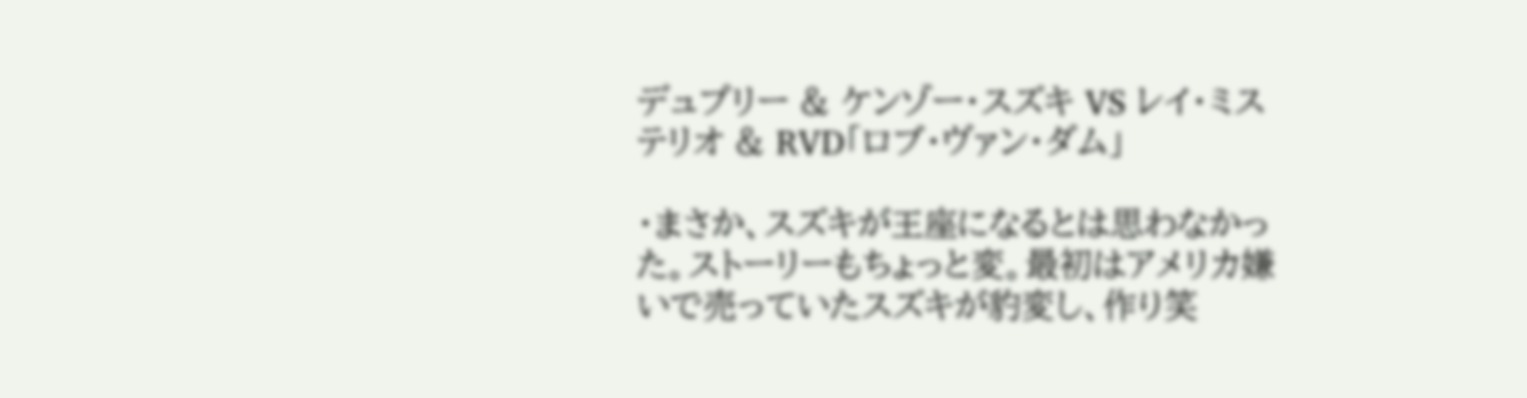デュプリー & ケンゾー・スズキ VS レイ・ミステリオ & RVD「ロブ・ヴァン・ダム」

・まさか、スズキが王座になるとは思わなかった。ストーリーもちょっと変。最初はアメリカ嫌いで売っていたスズキが豹変し、作り笑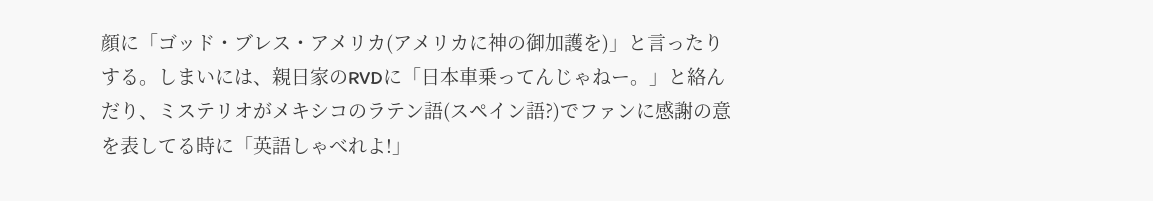顔に「ゴッド・ブレス・アメリカ(アメリカに神の御加護を)」と言ったりする。しまいには、親日家のRVDに「日本車乗ってんじゃねー。」と絡んだり、ミステリオがメキシコのラテン語(スペイン語?)でファンに感謝の意を表してる時に「英語しゃべれよ!」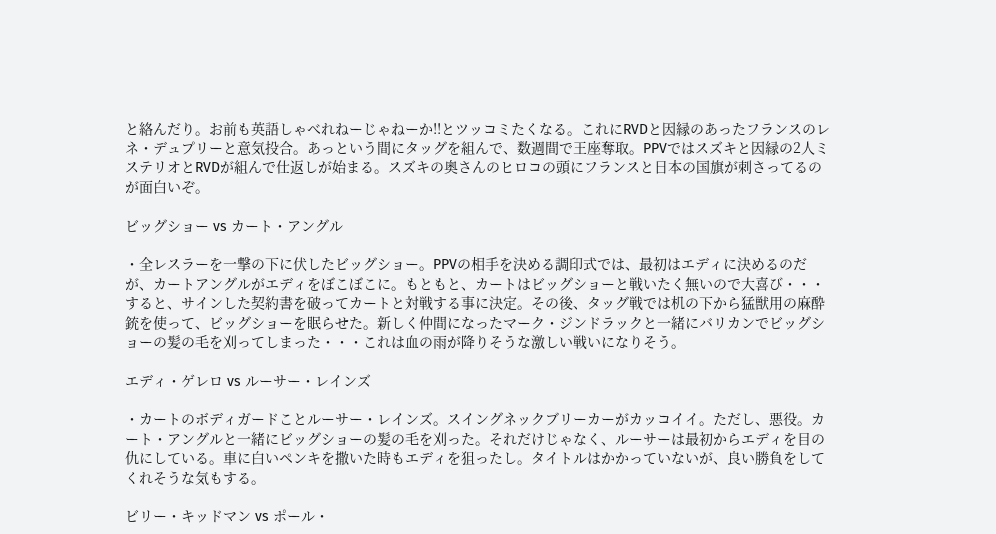と絡んだり。お前も英語しゃべれねーじゃねーか!!とツッコミたくなる。これにRVDと因縁のあったフランスのレネ・デュプリーと意気投合。あっという間にタッグを組んで、数週間で王座奪取。PPVではスズキと因縁の2人ミステリオとRVDが組んで仕返しが始まる。スズキの奥さんのヒロコの頭にフランスと日本の国旗が刺さってるのが面白いぞ。

ビッグショー vs カート・アングル

・全レスラーを一撃の下に伏したビッグショー。PPVの相手を決める調印式では、最初はエディに決めるのだが、カートアングルがエディをぼこぼこに。もともと、カートはビッグショーと戦いたく無いので大喜び・・・すると、サインした契約書を破ってカートと対戦する事に決定。その後、タッグ戦では机の下から猛獣用の麻酔銃を使って、ビッグショーを眠らせた。新しく仲間になったマーク・ジンドラックと一緒にバリカンでビッグショーの髪の毛を刈ってしまった・・・これは血の雨が降りそうな激しい戦いになりそう。

エディ・ゲレロ vs ルーサー・レインズ

・カートのボディガードことルーサー・レインズ。スイングネックブリーカーがカッコイイ。ただし、悪役。カート・アングルと一緒にビッグショーの髪の毛を刈った。それだけじゃなく、ルーサーは最初からエディを目の仇にしている。車に白いペンキを撒いた時もエディを狙ったし。タイトルはかかっていないが、良い勝負をしてくれそうな気もする。

ビリー・キッドマン vs ポール・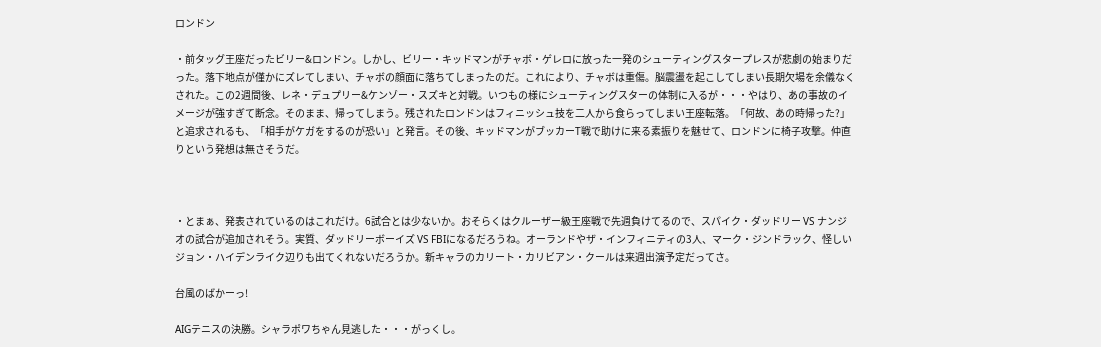ロンドン

・前タッグ王座だったビリー&ロンドン。しかし、ビリー・キッドマンがチャボ・ゲレロに放った一発のシューティングスタープレスが悲劇の始まりだった。落下地点が僅かにズレてしまい、チャボの顔面に落ちてしまったのだ。これにより、チャボは重傷。脳震盪を起こしてしまい長期欠場を余儀なくされた。この2週間後、レネ・デュプリー&ケンゾー・スズキと対戦。いつもの様にシューティングスターの体制に入るが・・・やはり、あの事故のイメージが強すぎて断念。そのまま、帰ってしまう。残されたロンドンはフィニッシュ技を二人から食らってしまい王座転落。「何故、あの時帰った?」と追求されるも、「相手がケガをするのが恐い」と発言。その後、キッドマンがブッカーT戦で助けに来る素振りを魅せて、ロンドンに椅子攻撃。仲直りという発想は無さそうだ。



・とまぁ、発表されているのはこれだけ。6試合とは少ないか。おそらくはクルーザー級王座戦で先週負けてるので、スパイク・ダッドリー VS ナンジオの試合が追加されそう。実質、ダッドリーボーイズ VS FBIになるだろうね。オーランドやザ・インフィニティの3人、マーク・ジンドラック、怪しいジョン・ハイデンライク辺りも出てくれないだろうか。新キャラのカリート・カリビアン・クールは来週出演予定だってさ。

台風のばかーっ!

AIGテニスの決勝。シャラポワちゃん見逃した・・・がっくし。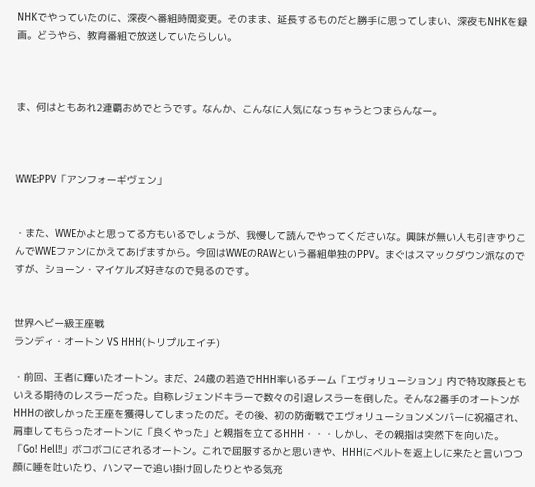NHKでやっていたのに、深夜へ番組時間変更。そのまま、延長するものだと勝手に思ってしまい、深夜もNHKを録画。どうやら、教育番組で放送していたらしい。



ま、何はともあれ2連覇おめでとうです。なんか、こんなに人気になっちゃうとつまらんなー。



WWE:PPV「アンフォーギヴェン」


・また、WWEかよと思ってる方もいるでしょうが、我慢して読んでやってくださいな。興味が無い人も引きずりこんでWWEファンにかえてあげますから。今回はWWEのRAWという番組単独のPPV。まぐはスマックダウン派なのですが、ショーン・マイケルズ好きなので見るのです。


世界ヘビー級王座戦
ランディ・オートン VS HHH(トリプルエイチ)

・前回、王者に輝いたオートン。まだ、24歳の若造でHHH率いるチーム「エヴォリューション」内で特攻隊長ともいえる期待のレスラーだった。自称レジェンドキラーで数々の引退レスラーを倒した。そんな2番手のオートンがHHHの欲しかった王座を獲得してしまったのだ。その後、初の防衛戦でエヴォリューションメンバーに祝福され、肩車してもらったオートンに「良くやった」と親指を立てるHHH・・・しかし、その親指は突然下を向いた。「Go! Hell!!」ボコボコにされるオートン。これで屈服するかと思いきや、HHHにベルトを返上しに来たと言いつつ顔に唾を吐いたり、ハンマーで追い掛け回したりとやる気充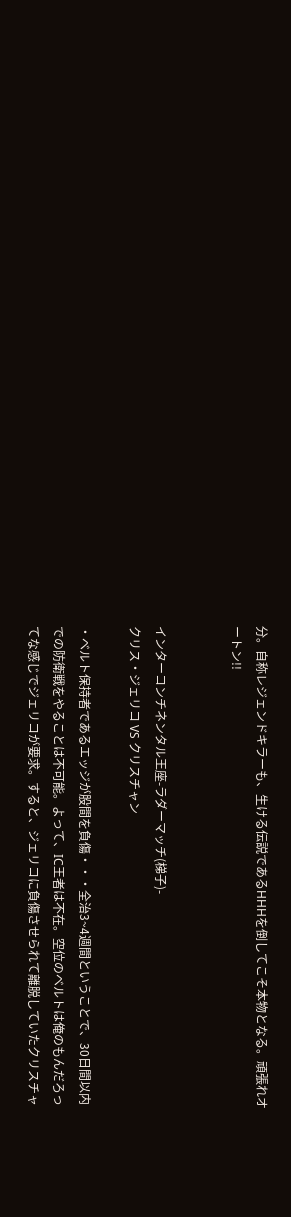分。自称レジェンドキラーも、生ける伝説であるHHHを倒してこそ本物となる。頑張れオートン!!


インターコンチネンタル王座-ラダーマッチ(梯子)-
クリス・ジェリコ VS クリスチャン

・ベルト保持者であるエッジが股間を負傷・・・全治3~4週間ということで、30日間以内での防衛戦をやることは不可能。よって、IC王者は不在。空位のベルトは俺のもんだろってな感じでジェリコが要求。すると、ジェリコに負傷させられて離脱していたクリスチャ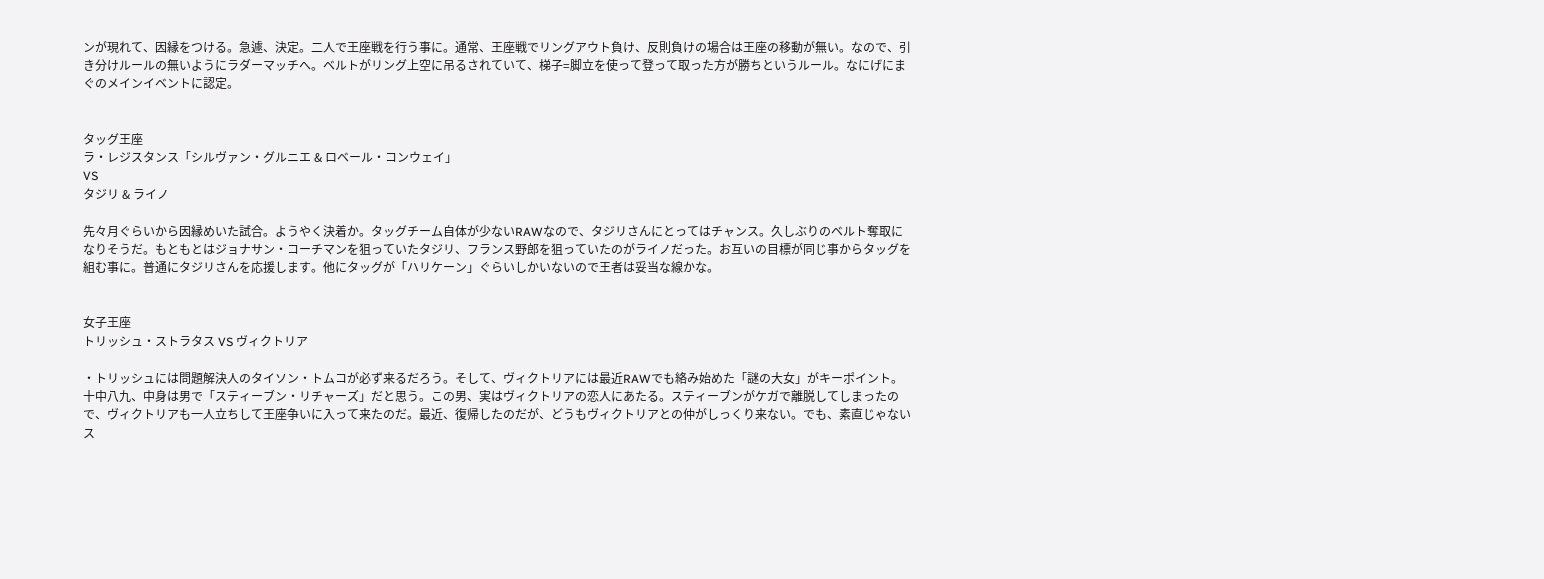ンが現れて、因縁をつける。急遽、決定。二人で王座戦を行う事に。通常、王座戦でリングアウト負け、反則負けの場合は王座の移動が無い。なので、引き分けルールの無いようにラダーマッチへ。ベルトがリング上空に吊るされていて、梯子=脚立を使って登って取った方が勝ちというルール。なにげにまぐのメインイベントに認定。


タッグ王座
ラ・レジスタンス「シルヴァン・グルニエ & ロベール・コンウェイ」
VS
タジリ & ライノ

先々月ぐらいから因縁めいた試合。ようやく決着か。タッグチーム自体が少ないRAWなので、タジリさんにとってはチャンス。久しぶりのベルト奪取になりそうだ。もともとはジョナサン・コーチマンを狙っていたタジリ、フランス野郎を狙っていたのがライノだった。お互いの目標が同じ事からタッグを組む事に。普通にタジリさんを応援します。他にタッグが「ハリケーン」ぐらいしかいないので王者は妥当な線かな。


女子王座
トリッシュ・ストラタス VS ヴィクトリア

・トリッシュには問題解決人のタイソン・トムコが必ず来るだろう。そして、ヴィクトリアには最近RAWでも絡み始めた「謎の大女」がキーポイント。十中八九、中身は男で「スティーブン・リチャーズ」だと思う。この男、実はヴィクトリアの恋人にあたる。スティーブンがケガで離脱してしまったので、ヴィクトリアも一人立ちして王座争いに入って来たのだ。最近、復帰したのだが、どうもヴィクトリアとの仲がしっくり来ない。でも、素直じゃないス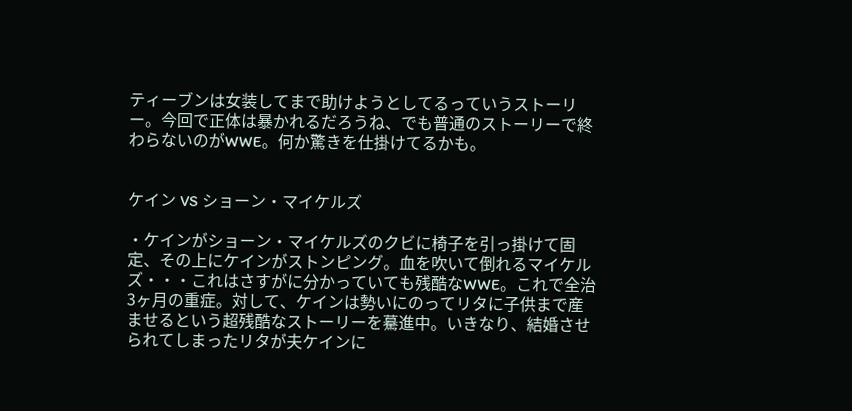ティーブンは女装してまで助けようとしてるっていうストーリー。今回で正体は暴かれるだろうね、でも普通のストーリーで終わらないのがWWE。何か驚きを仕掛けてるかも。


ケイン VS ショーン・マイケルズ

・ケインがショーン・マイケルズのクビに椅子を引っ掛けて固定、その上にケインがストンピング。血を吹いて倒れるマイケルズ・・・これはさすがに分かっていても残酷なWWE。これで全治3ヶ月の重症。対して、ケインは勢いにのってリタに子供まで産ませるという超残酷なストーリーを驀進中。いきなり、結婚させられてしまったリタが夫ケインに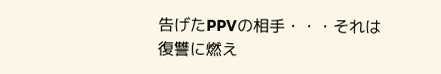告げたPPVの相手・・・それは復讐に燃え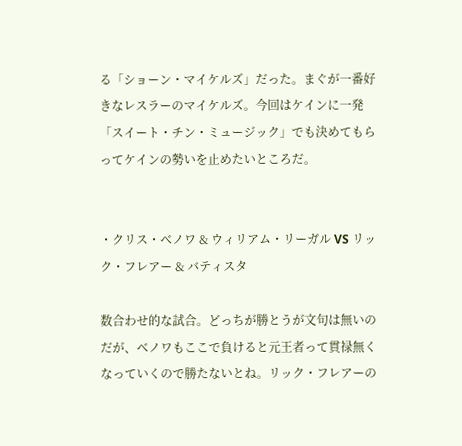る「ショーン・マイケルズ」だった。まぐが一番好きなレスラーのマイケルズ。今回はケインに一発「スイート・チン・ミュージック」でも決めてもらってケインの勢いを止めたいところだ。


・クリス・ベノワ & ウィリアム・リーガル VS リック・フレアー & バティスタ

数合わせ的な試合。どっちが勝とうが文句は無いのだが、ベノワもここで負けると元王者って貫禄無くなっていくので勝たないとね。リック・フレアーの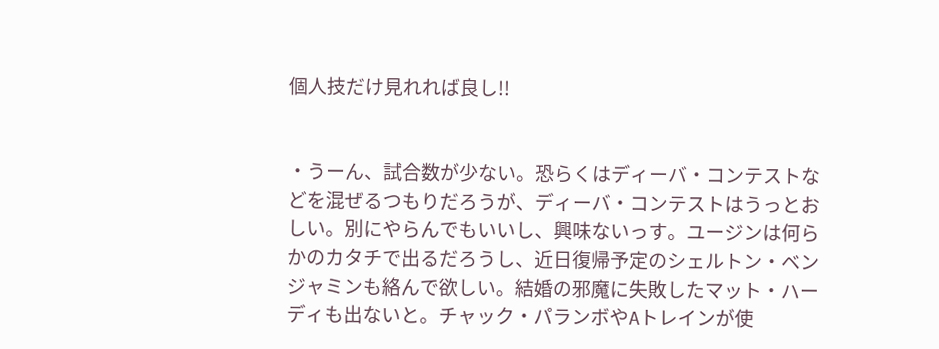個人技だけ見れれば良し!!


・うーん、試合数が少ない。恐らくはディーバ・コンテストなどを混ぜるつもりだろうが、ディーバ・コンテストはうっとおしい。別にやらんでもいいし、興味ないっす。ユージンは何らかのカタチで出るだろうし、近日復帰予定のシェルトン・ベンジャミンも絡んで欲しい。結婚の邪魔に失敗したマット・ハーディも出ないと。チャック・パランボやAトレインが使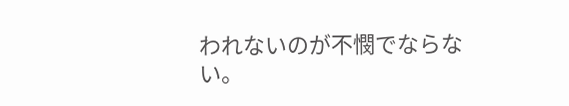われないのが不憫でならない。